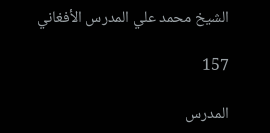الشيخ محمد علي المدرس الأفغاني

157

المدرس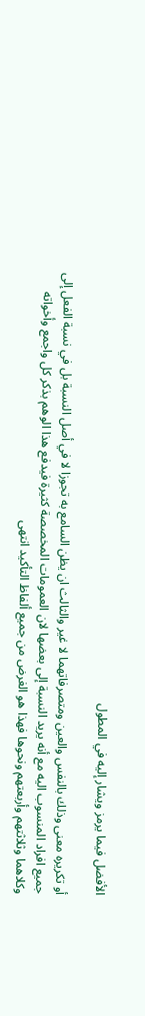الأفضل فيما يرمز ويشار إليه في المطول

أو تكريره معنى وذلك بالنفس والعين ومتصرفاتهما لا غير والثالث ان يظن السامع به تجوزا لا في أصل النسبة بل في نسبة الفعل إلى جميع افراد المنسوب اليه مع أنه يريد النسبة إلى بعضها لان العمومات المخصصة كثيرة فيدفع هذا الوهم بذكر كل واجمع وأخواته وكلاهما وثلاثتهم وأربعتهم ونحوها فهذا هو الغرض من جميع ألفاظ التأكيد انتهى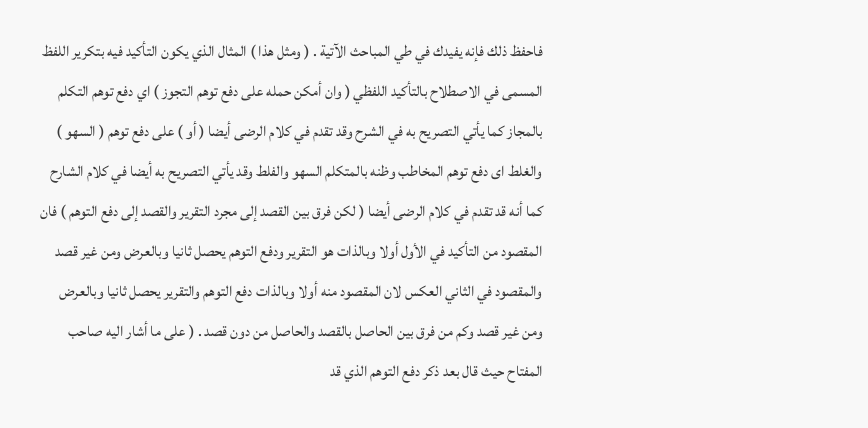فاحفظ ذلك فإنه يفيدك في طي المباحث الآتية . ( ومثل هذا ) المثال الذي يكون التأكيد فيه بتكرير اللفظ المسمى في الاصطلاح بالتأكيد اللفظي ( وان أمكن حمله على دفع توهم التجوز ) اي دفع توهم التكلم بالمجاز كما يأتي التصريح به في الشرح وقد تقدم في كلام الرضى أيضا ( أو ) على دفع توهم ( السهو ) والغلط اى دفع توهم المخاطب وظنه بالمتكلم السهو والفلط وقد يأتي التصريح به أيضا في كلام الشارح كما أنه قد تقدم في كلام الرضى أيضا ( لكن فرق بين القصد إلى مجرد التقرير والقصد إلى دفع التوهم ) فان المقصود من التأكيد في الأول أولا وبالذات هو التقرير ودفع التوهم يحصل ثانيا وبالعرض ومن غير قصد والمقصود في الثاني العكس لان المقصود منه أولا وبالذات دفع التوهم والتقرير يحصل ثانيا وبالعرض ومن غير قصد وكم من فرق بين الحاصل بالقصد والحاصل من دون قصد . ( على ما أشار اليه صاحب المفتاح حيث قال بعد ذكر دفع التوهم الذي قد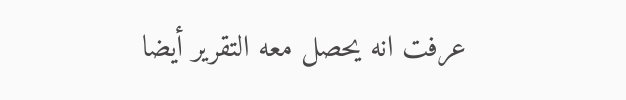عرفت انه يحصل معه التقرير أيضا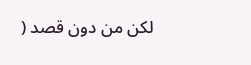لكن من دون قصد (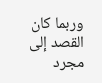وربما كان القصد إلى مجرد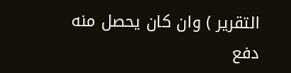التقرير ) وان كان يحصل منه دفع